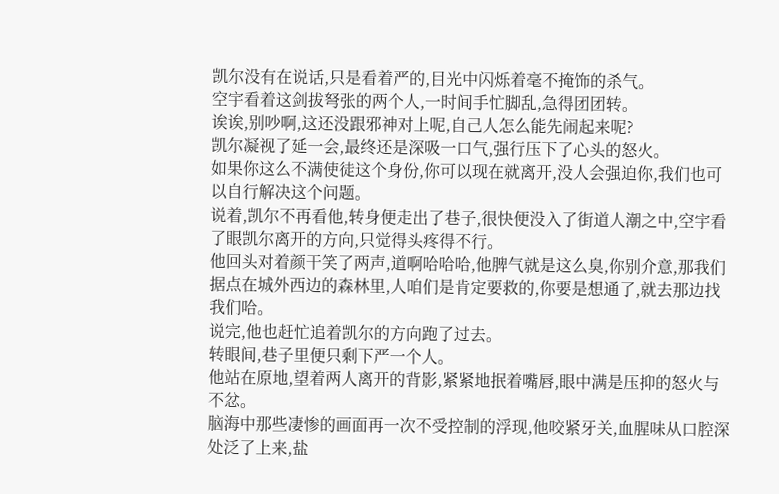凯尔没有在说话,只是看着严的,目光中闪烁着毫不掩饰的杀气。
空宇看着这剑拔弩张的两个人,一时间手忙脚乱,急得团团转。
诶诶,别吵啊,这还没跟邪神对上呢,自己人怎么能先闹起来呢?
凯尔凝视了延一会,最终还是深吸一口气,强行压下了心头的怒火。
如果你这么不满使徒这个身份,你可以现在就离开,没人会强迫你,我们也可以自行解决这个问题。
说着,凯尔不再看他,转身便走出了巷子,很快便没入了街道人潮之中,空宇看了眼凯尔离开的方向,只觉得头疼得不行。
他回头对着颜干笑了两声,道啊哈哈哈,他脾气就是这么臭,你别介意,那我们据点在城外西边的森林里,人咱们是肯定要救的,你要是想通了,就去那边找我们哈。
说完,他也赶忙追着凯尔的方向跑了过去。
转眼间,巷子里便只剩下严一个人。
他站在原地,望着两人离开的背影,紧紧地抿着嘴唇,眼中满是压抑的怒火与不忿。
脑海中那些凄惨的画面再一次不受控制的浮现,他咬紧牙关,血腥味从口腔深处泛了上来,盐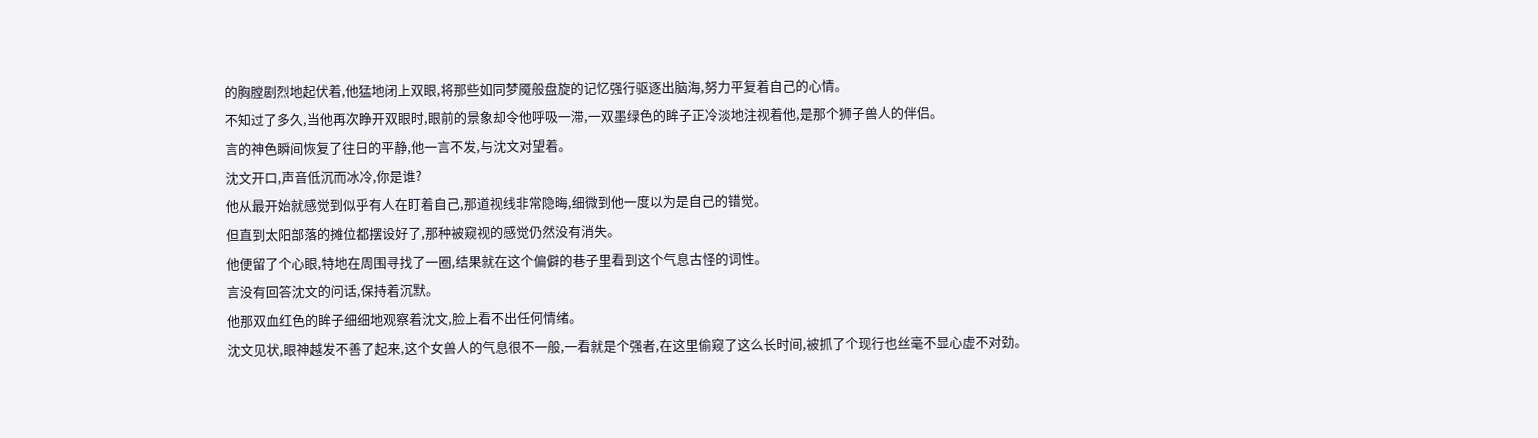的胸膛剧烈地起伏着,他猛地闭上双眼,将那些如同梦魇般盘旋的记忆强行驱逐出脑海,努力平复着自己的心情。
不知过了多久,当他再次睁开双眼时,眼前的景象却令他呼吸一滞,一双墨绿色的眸子正冷淡地注视着他,是那个狮子兽人的伴侣。
言的神色瞬间恢复了往日的平静,他一言不发,与沈文对望着。
沈文开口,声音低沉而冰冷,你是谁?
他从最开始就感觉到似乎有人在盯着自己,那道视线非常隐晦,细微到他一度以为是自己的错觉。
但直到太阳部落的摊位都摆设好了,那种被窥视的感觉仍然没有消失。
他便留了个心眼,特地在周围寻找了一圈,结果就在这个偏僻的巷子里看到这个气息古怪的词性。
言没有回答沈文的问话,保持着沉默。
他那双血红色的眸子细细地观察着沈文,脸上看不出任何情绪。
沈文见状,眼神越发不善了起来,这个女兽人的气息很不一般,一看就是个强者,在这里偷窥了这么长时间,被抓了个现行也丝毫不显心虚不对劲。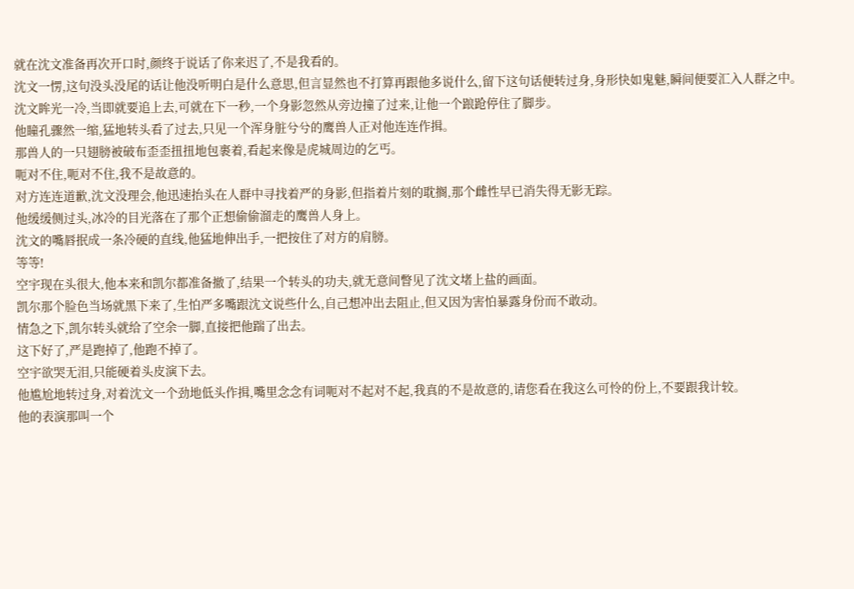就在沈文准备再次开口时,颜终于说话了你来迟了,不是我看的。
沈文一愣,这句没头没尾的话让他没听明白是什么意思,但言显然也不打算再跟他多说什么,留下这句话便转过身,身形快如鬼魅,瞬间便要汇入人群之中。
沈文眸光一冷,当即就要追上去,可就在下一秒,一个身影忽然从旁边撞了过来,让他一个踉跄停住了脚步。
他瞳孔骤然一缩,猛地转头看了过去,只见一个浑身脏兮兮的鹰兽人正对他连连作揖。
那兽人的一只翅膀被破布歪歪扭扭地包裹着,看起来像是虎城周边的乞丐。
呃对不住,呃对不住,我不是故意的。
对方连连道歉,沈文没理会,他迅速抬头在人群中寻找着严的身影,但指着片刻的耽搁,那个雌性早已消失得无影无踪。
他缓缓侧过头,冰冷的目光落在了那个正想偷偷溜走的鹰兽人身上。
沈文的嘴唇抿成一条冷硬的直线,他猛地伸出手,一把按住了对方的肩膀。
等等!
空宇现在头很大,他本来和凯尔都准备撤了,结果一个转头的功夫,就无意间瞥见了沈文堵上盐的画面。
凯尔那个脸色当场就黑下来了,生怕严多嘴跟沈文说些什么,自己想冲出去阻止,但又因为害怕暴露身份而不敢动。
情急之下,凯尔转头就给了空余一脚,直接把他踹了出去。
这下好了,严是跑掉了,他跑不掉了。
空宇欲哭无泪,只能硬着头皮演下去。
他尴尬地转过身,对着沈文一个劲地低头作揖,嘴里念念有词呃对不起对不起,我真的不是故意的,请您看在我这么可怜的份上,不要跟我计较。
他的表演那叫一个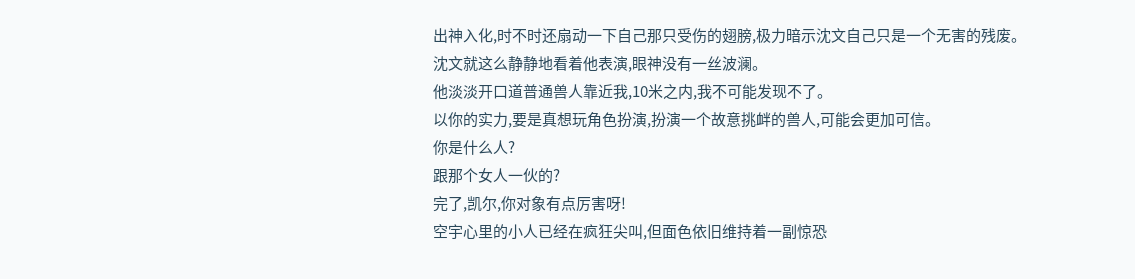出神入化,时不时还扇动一下自己那只受伤的翅膀,极力暗示沈文自己只是一个无害的残废。
沈文就这么静静地看着他表演,眼神没有一丝波澜。
他淡淡开口道普通兽人靠近我,10米之内,我不可能发现不了。
以你的实力,要是真想玩角色扮演,扮演一个故意挑衅的兽人,可能会更加可信。
你是什么人?
跟那个女人一伙的?
完了,凯尔,你对象有点厉害呀!
空宇心里的小人已经在疯狂尖叫,但面色依旧维持着一副惊恐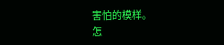害怕的模样。
怎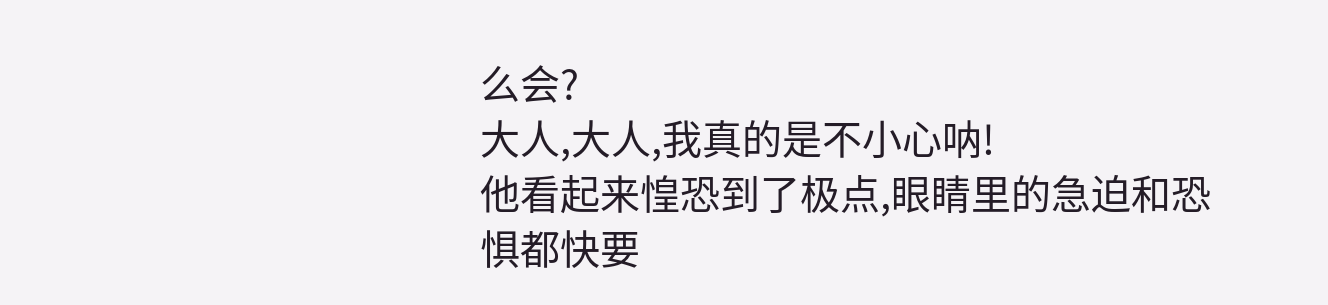么会?
大人,大人,我真的是不小心呐!
他看起来惶恐到了极点,眼睛里的急迫和恐惧都快要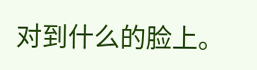对到什么的脸上。